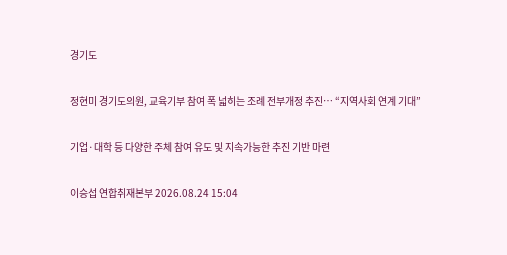경기도

정현미 경기도의원, 교육기부 참여 폭 넓히는 조례 전부개정 추진… “지역사회 연계 기대”

기업·대학 등 다양한 주체 참여 유도 및 지속가능한 추진 기반 마련

이승섭 연합취재본부 2026.08.24 15:04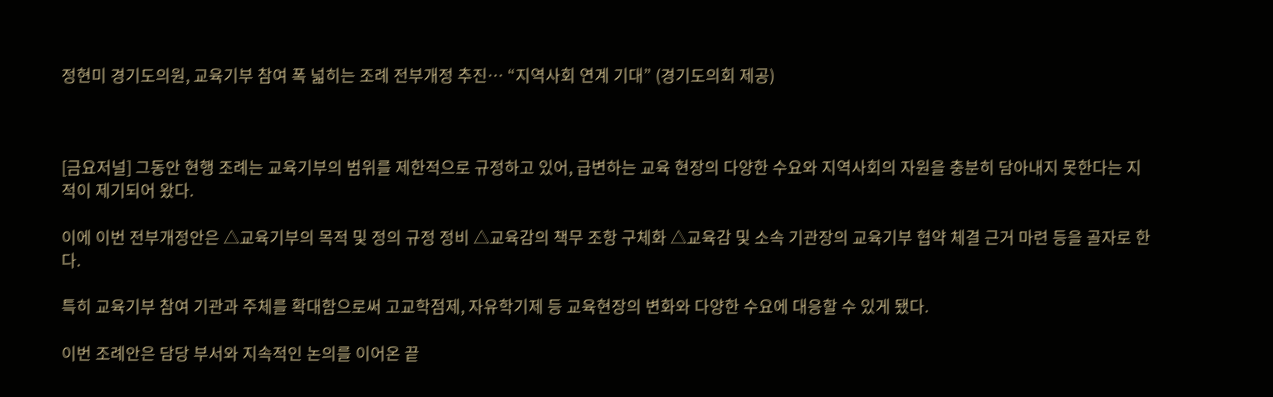정현미 경기도의원, 교육기부 참여 폭 넓히는 조례 전부개정 추진… “지역사회 연계 기대” (경기도의회 제공)



[금요저널] 그동안 현행 조례는 교육기부의 범위를 제한적으로 규정하고 있어, 급변하는 교육 현장의 다양한 수요와 지역사회의 자원을 충분히 담아내지 못한다는 지적이 제기되어 왔다.

이에 이번 전부개정안은 △교육기부의 목적 및 정의 규정 정비 △교육감의 책무 조항 구체화 △교육감 및 소속 기관장의 교육기부 협약 체결 근거 마련 등을 골자로 한다.

특히 교육기부 참여 기관과 주체를 확대함으로써 고교학점제, 자유학기제 등 교육현장의 변화와 다양한 수요에 대응할 수 있게 됐다.

이번 조례안은 담당 부서와 지속적인 논의를 이어온 끝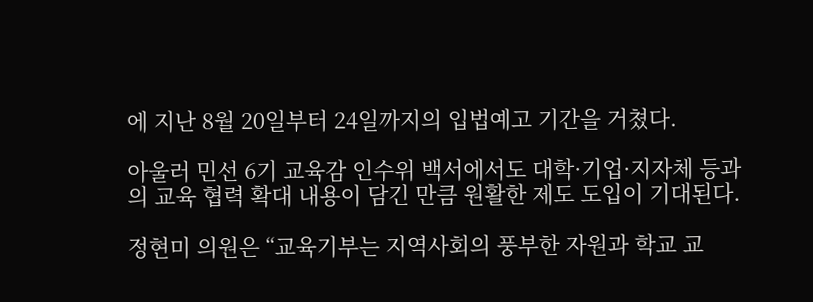에 지난 8월 20일부터 24일까지의 입법예고 기간을 거쳤다.

아울러 민선 6기 교육감 인수위 백서에서도 대학·기업·지자체 등과의 교육 협력 확대 내용이 담긴 만큼 원활한 제도 도입이 기대된다.

정현미 의원은 “교육기부는 지역사회의 풍부한 자원과 학교 교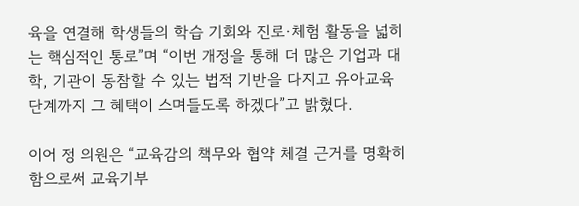육을 연결해 학생들의 학습 기회와 진로·체험 활동을 넓히는 핵심적인 통로”며 “이번 개정을 통해 더 많은 기업과 대학, 기관이 동참할 수 있는 법적 기반을 다지고 유아교육 단계까지 그 혜택이 스며들도록 하겠다”고 밝혔다.

이어 정 의원은 “교육감의 책무와 협약 체결 근거를 명확히 함으로써 교육기부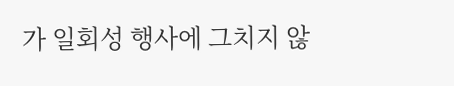가 일회성 행사에 그치지 않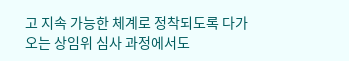고 지속 가능한 체계로 정착되도록 다가오는 상임위 심사 과정에서도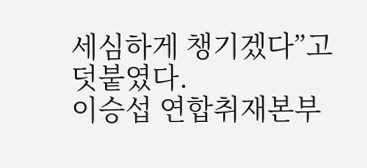세심하게 챙기겠다”고 덧붙였다.
이승섭 연합취재본부